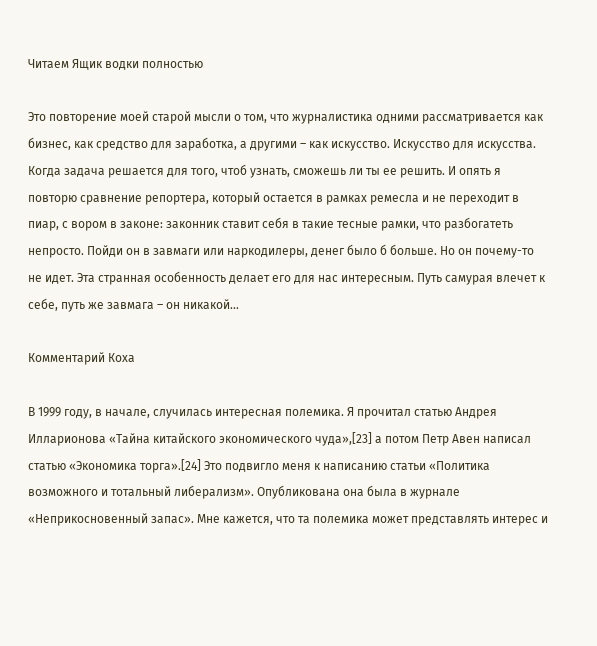Читаем Ящик водки полностью

Это повторение моей старой мысли о том, что журналистика одними рассматривается как бизнес, как средство для заработка, а другими – как искусство. Искусство для искусства. Когда задача решается для того, чтоб узнать, сможешь ли ты ее решить. И опять я повторю сравнение репортера, который остается в рамках ремесла и не переходит в пиар, с вором в законе: законник ставит себя в такие тесные рамки, что разбогатеть непросто. Пойди он в завмаги или наркодилеры, денег было б больше. Но он почему-то не идет. Эта странная особенность делает его для нас интересным. Путь самурая влечет к себе, путь же завмага – он никакой…

Комментарий Коха

В 1999 году, в начале, случилась интересная полемика. Я прочитал статью Андрея Илларионова «Тайна китайского экономического чуда»,[23] а потом Петр Авен написал статью «Экономика торга».[24] Это подвигло меня к написанию статьи «Политика возможного и тотальный либерализм». Опубликована она была в журнале «Неприкосновенный запас». Мне кажется, что та полемика может представлять интерес и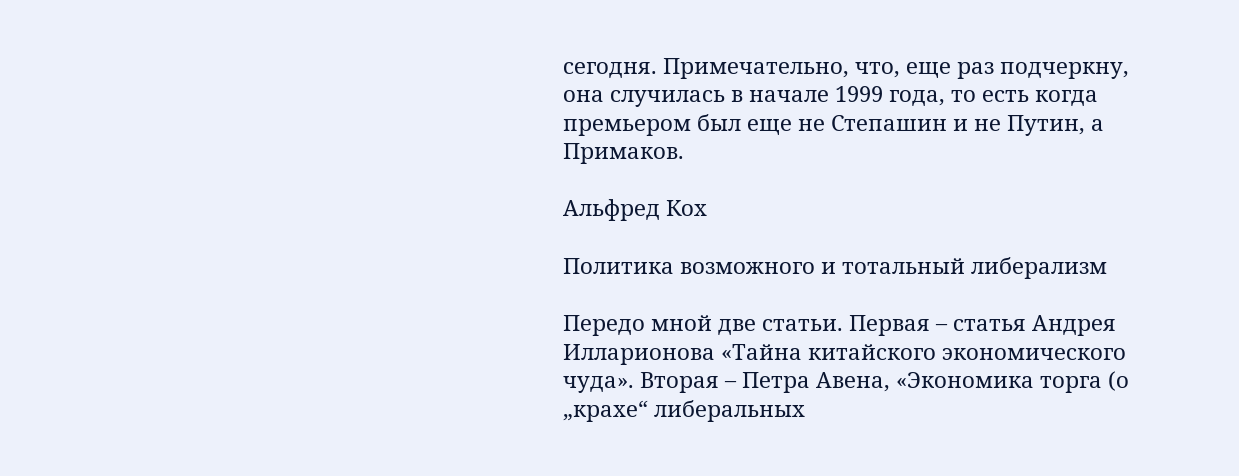сегодня. Примечательно, что, еще раз подчеркну, она случилась в начале 1999 года, то есть когда премьером был еще не Степашин и не Путин, а Примаков.

Альфред Кох

Политика возможного и тотальный либерализм

Передо мной две статьи. Первая – статья Андрея Илларионова «Тайна китайского экономического чуда». Вторая – Петра Авена, «Экономика торга (о „крахе“ либеральных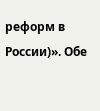реформ в России)». Обе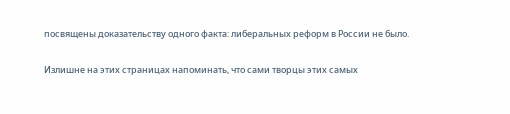посвящены доказательству одного факта: либеральных реформ в России не было.

Излишне на этих страницах напоминать, что сами творцы этих самых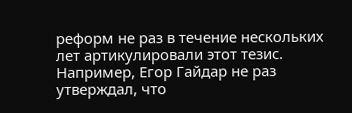реформ не раз в течение нескольких лет артикулировали этот тезис. Например, Егор Гайдар не раз утверждал, что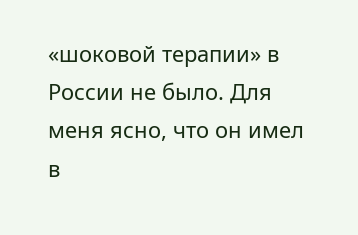«шоковой терапии» в России не было. Для меня ясно, что он имел в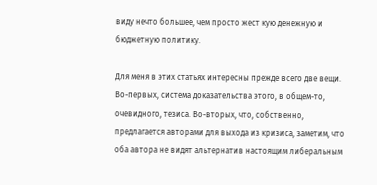виду нечто большее, чем просто жест кую денежную и бюджетную политику.

Для меня в этих статьях интересны прежде всего две вещи. Во-первых, система доказательства этого, в общем-то, очевидного, тезиса. Во-вторых, что, собственно, предлагается авторами для выхода из кризиса, заметим, что оба автора не видят альтернатив настоящим либеральным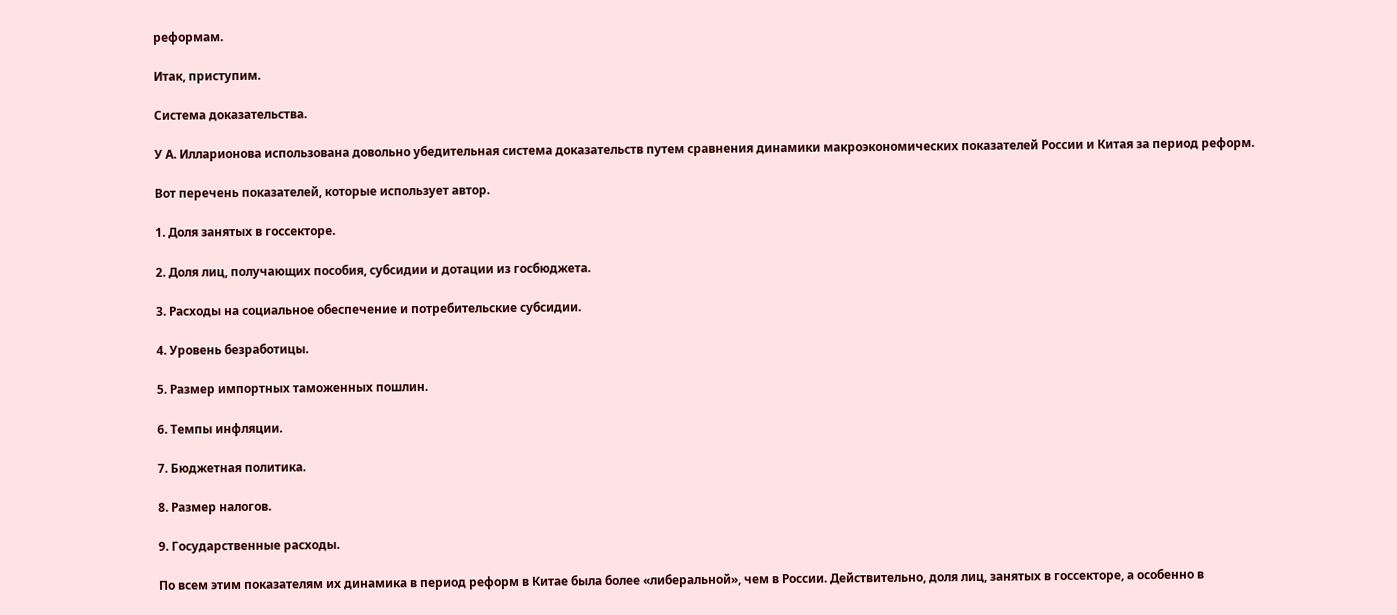реформам.

Итак, приступим.

Система доказательства.

У А. Илларионова использована довольно убедительная система доказательств путем сравнения динамики макроэкономических показателей России и Китая за период реформ.

Вот перечень показателей, которые использует автор.

1. Доля занятых в госсекторе.

2. Доля лиц, получающих пособия, субсидии и дотации из госбюджета.

3. Расходы на социальное обеспечение и потребительские субсидии.

4. Уровень безработицы.

5. Размер импортных таможенных пошлин.

6. Темпы инфляции.

7. Бюджетная политика.

8. Размер налогов.

9. Государственные расходы.

По всем этим показателям их динамика в период реформ в Китае была более «либеральной», чем в России. Действительно, доля лиц, занятых в госсекторе, а особенно в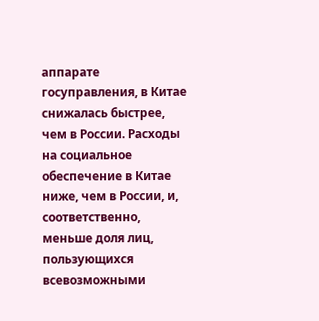аппарате госуправления, в Китае снижалась быстрее, чем в России. Расходы на социальное обеспечение в Китае ниже, чем в России, и, соответственно, меньше доля лиц, пользующихся всевозможными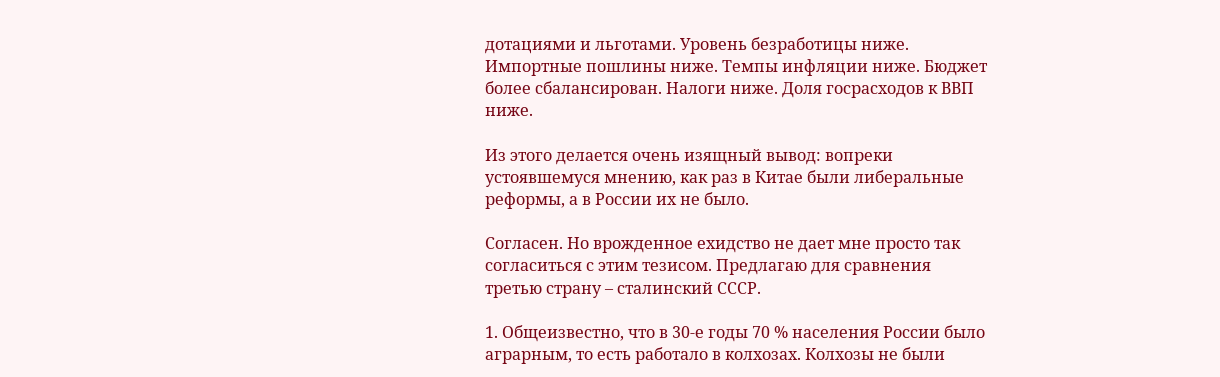дотациями и льготами. Уровень безработицы ниже. Импортные пошлины ниже. Темпы инфляции ниже. Бюджет более сбалансирован. Налоги ниже. Доля госрасходов к ВВП ниже.

Из этого делается очень изящный вывод: вопреки устоявшемуся мнению, как раз в Китае были либеральные реформы, а в России их не было.

Согласен. Но врожденное ехидство не дает мне просто так согласиться с этим тезисом. Предлагаю для сравнения третью страну – сталинский СССР.

1. Общеизвестно, что в 30-е годы 70 % населения России было аграрным, то есть работало в колхозах. Колхозы не были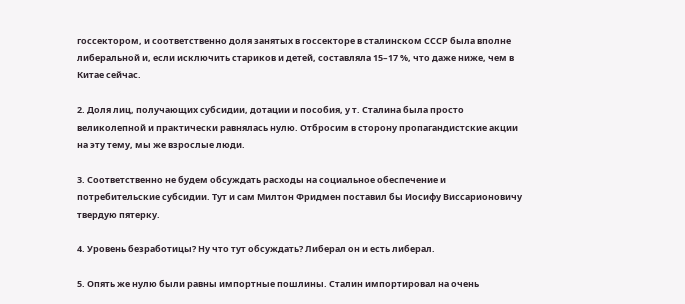госсектором, и соответственно доля занятых в госсекторе в сталинском СССР была вполне либеральной и, если исключить стариков и детей, составляла 15–17 %, что даже ниже, чем в Китае сейчас.

2. Доля лиц, получающих субсидии, дотации и пособия, у т. Сталина была просто великолепной и практически равнялась нулю. Отбросим в сторону пропагандистские акции на эту тему, мы же взрослые люди.

3. Соответственно не будем обсуждать расходы на социальное обеспечение и потребительские субсидии. Тут и сам Милтон Фридмен поставил бы Иосифу Виссарионовичу твердую пятерку.

4. Уровень безработицы? Ну что тут обсуждать? Либерал он и есть либерал.

5. Опять же нулю были равны импортные пошлины. Сталин импортировал на очень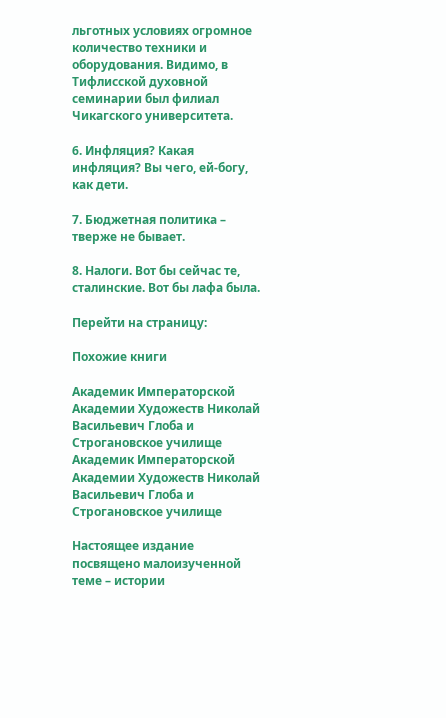льготных условиях огромное количество техники и оборудования. Видимо, в Тифлисской духовной семинарии был филиал Чикагского университета.

6. Инфляция? Какая инфляция? Вы чего, ей-богу, как дети.

7. Бюджетная политика – тверже не бывает.

8. Налоги. Вот бы сейчас те, сталинские. Вот бы лафа была.

Перейти на страницу:

Похожие книги

Академик Императорской Академии Художеств Николай Васильевич Глоба и Строгановское училище
Академик Императорской Академии Художеств Николай Васильевич Глоба и Строгановское училище

Настоящее издание посвящено малоизученной теме – истории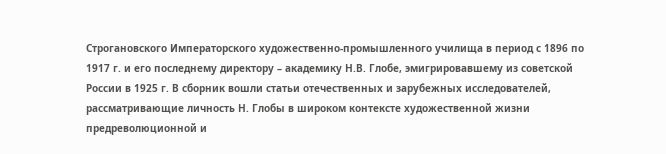Строгановского Императорского художественно-промышленного училища в период с 1896 по 1917 г. и его последнему директору – академику Н.В. Глобе, эмигрировавшему из советской России в 1925 г. В сборник вошли статьи отечественных и зарубежных исследователей, рассматривающие личность Н. Глобы в широком контексте художественной жизни предреволюционной и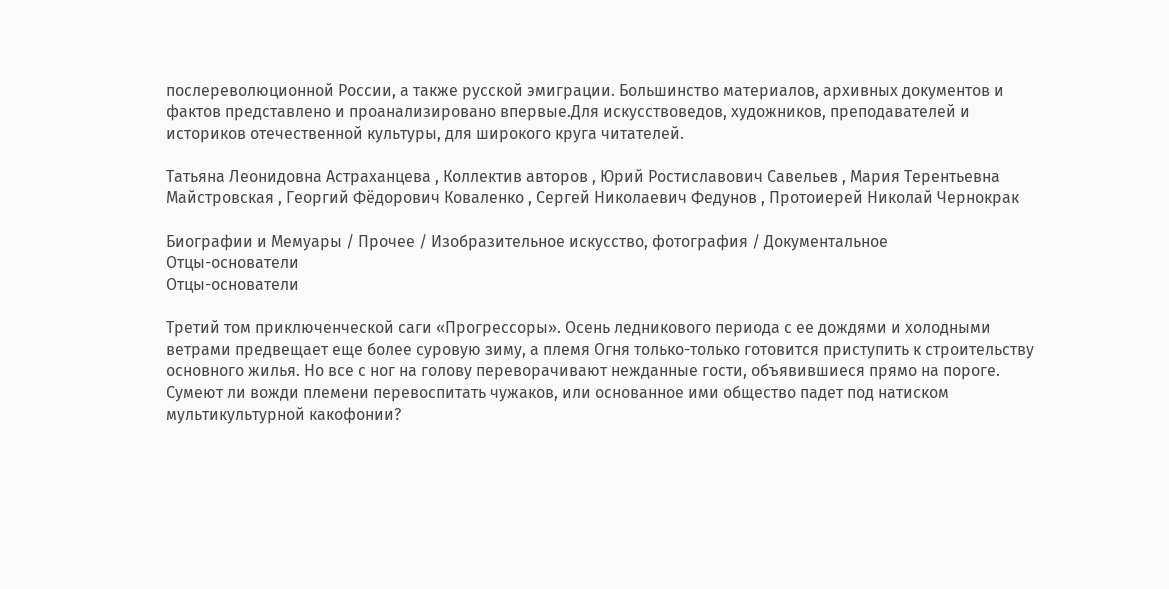послереволюционной России, а также русской эмиграции. Большинство материалов, архивных документов и фактов представлено и проанализировано впервые.Для искусствоведов, художников, преподавателей и историков отечественной культуры, для широкого круга читателей.

Татьяна Леонидовна Астраханцева , Коллектив авторов , Юрий Ростиславович Савельев , Мария Терентьевна Майстровская , Георгий Фёдорович Коваленко , Сергей Николаевич Федунов , Протоиерей Николай Чернокрак

Биографии и Мемуары / Прочее / Изобразительное искусство, фотография / Документальное
Отцы-основатели
Отцы-основатели

Третий том приключенческой саги «Прогрессоры». Осень ледникового периода с ее дождями и холодными ветрами предвещает еще более суровую зиму, а племя Огня только-только готовится приступить к строительству основного жилья. Но все с ног на голову переворачивают нежданные гости, объявившиеся прямо на пороге. Сумеют ли вожди племени перевоспитать чужаков, или основанное ими общество падет под натиском мультикультурной какофонии?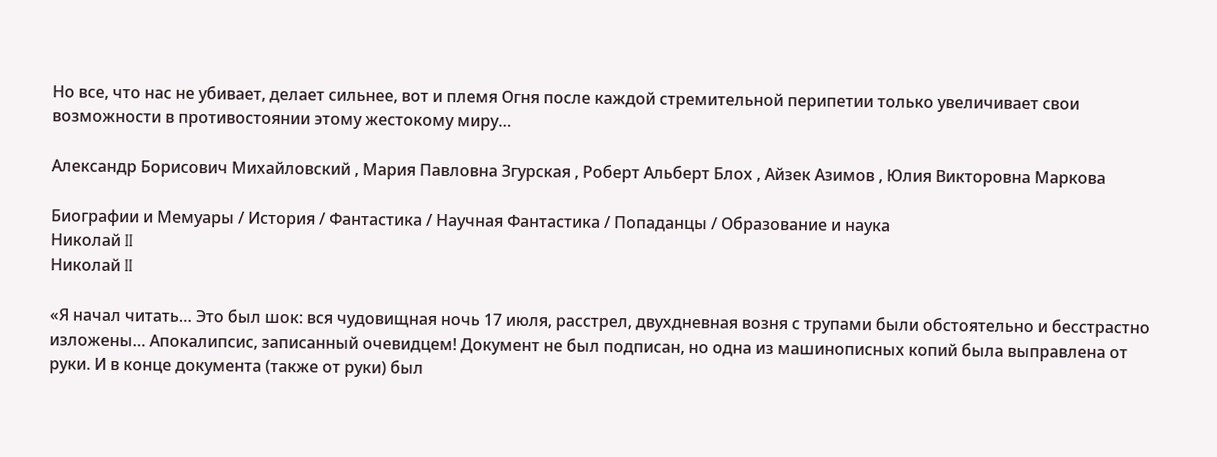Но все, что нас не убивает, делает сильнее, вот и племя Огня после каждой стремительной перипетии только увеличивает свои возможности в противостоянии этому жестокому миру…

Александр Борисович Михайловский , Мария Павловна Згурская , Роберт Альберт Блох , Айзек Азимов , Юлия Викторовна Маркова

Биографии и Мемуары / История / Фантастика / Научная Фантастика / Попаданцы / Образование и наука
Николай II
Николай II

«Я начал читать… Это был шок: вся чудовищная ночь 17 июля, расстрел, двухдневная возня с трупами были обстоятельно и бесстрастно изложены… Апокалипсис, записанный очевидцем! Документ не был подписан, но одна из машинописных копий была выправлена от руки. И в конце документа (также от руки) был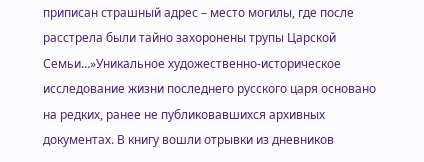приписан страшный адрес – место могилы, где после расстрела были тайно захоронены трупы Царской Семьи…»Уникальное художественно-историческое исследование жизни последнего русского царя основано на редких, ранее не публиковавшихся архивных документах. В книгу вошли отрывки из дневников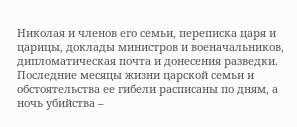Николая и членов его семьи, переписка царя и царицы, доклады министров и военачальников, дипломатическая почта и донесения разведки. Последние месяцы жизни царской семьи и обстоятельства ее гибели расписаны по дням, а ночь убийства –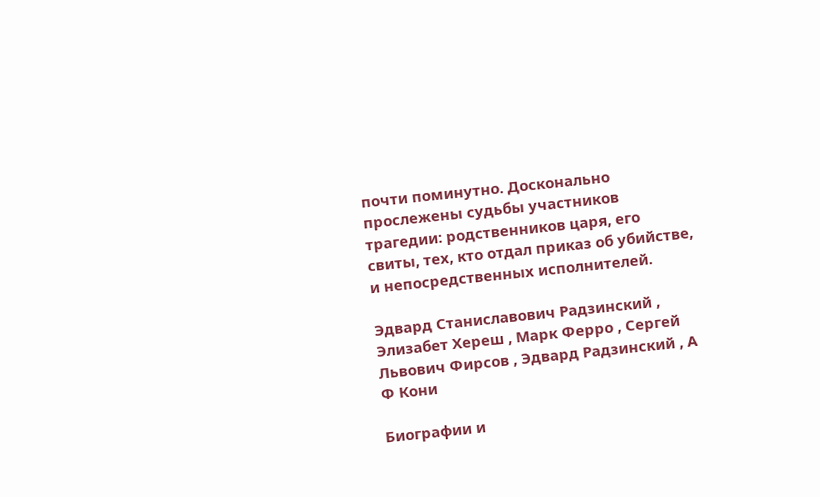почти поминутно. Досконально прослежены судьбы участников трагедии: родственников царя, его свиты, тех, кто отдал приказ об убийстве, и непосредственных исполнителей.

Эдвард Станиславович Радзинский , Элизабет Хереш , Марк Ферро , Сергей Львович Фирсов , Эдвард Радзинский , А Ф Кони

Биографии и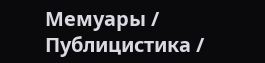Мемуары / Публицистика /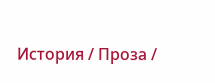История / Проза /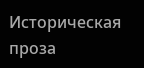Историческая проза